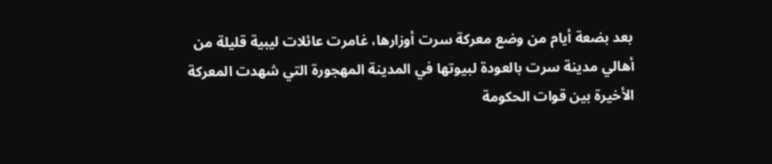بعد بضعة أيام من وضع معركة سرت أوزارها، غامرت عائلات ليبية قليلة من أهالي مدينة سرت بالعودة لبيوتها في المدينة المهجورة التي شهدت المعركة الأخيرة بين قوات الحكومة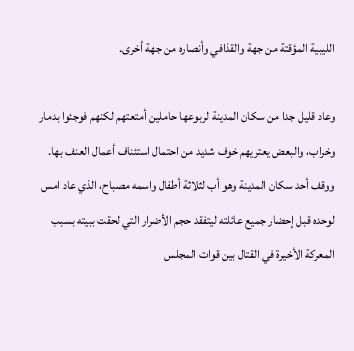الليبية المؤقتة من جهة والقذافي وأنصاره من جهة أخرى.

وعاد قليل جدا من سكان المدينة لربوعها حاملين أمتعتهم لكنهم فوجئوا بدمار وخراب، والبعض يعتريهم خوف شديد من احتمال استئناف أعمال العنف بها. ووقف أحد سكان المدينة وهو أب لثلاثة أطفال واسمه مصباح، الذي عاد امس لوحده قبل إحضار جميع عائلته ليتفقد حجم الأضرار التي لحقت ببيته بسبب المعركة الأخيرة في القتال بين قوات المجلس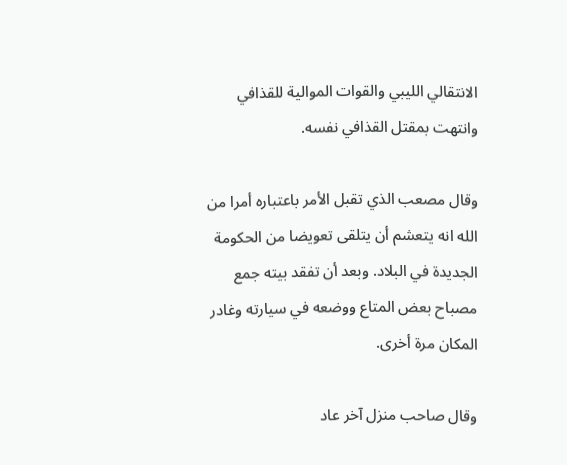الانتقالي الليبي والقوات الموالية للقذافي وانتهت بمقتل القذافي نفسه.

وقال مصعب الذي تقبل الأمر باعتباره أمرا من الله انه يتعشم أن يتلقى تعويضا من الحكومة الجديدة في البلاد. وبعد أن تفقد بيته جمع مصباح بعض المتاع ووضعه في سيارته وغادر المكان مرة أخرى.

وقال صاحب منزل آخر عاد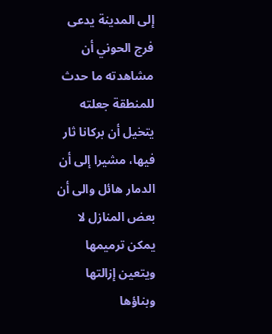إلى المدينة يدعى فرج الحوني أن مشاهدته ما حدث للمنطقة جعلته يتخيل أن بركانا ثار فيها، مشيرا إلى أن الدمار هائل والى أن بعض المنازل لا يمكن ترميمها ويتعين إزالتها وبناؤها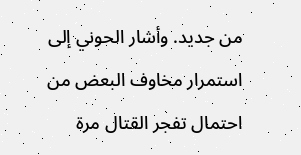من جديد. وأشار الحوني إلى استمرار مخاوف البعض من احتمال تفجر القتال مرة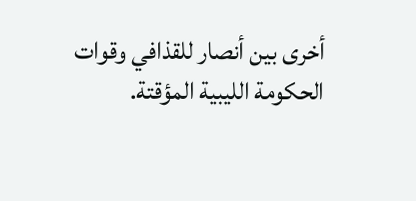أخرى بين أنصار للقذافي وقوات الحكومة الليبية المؤقتة.